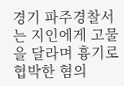경기 파주경찰서는 지인에게 고물을 달라며 흉기로 협박한 혐의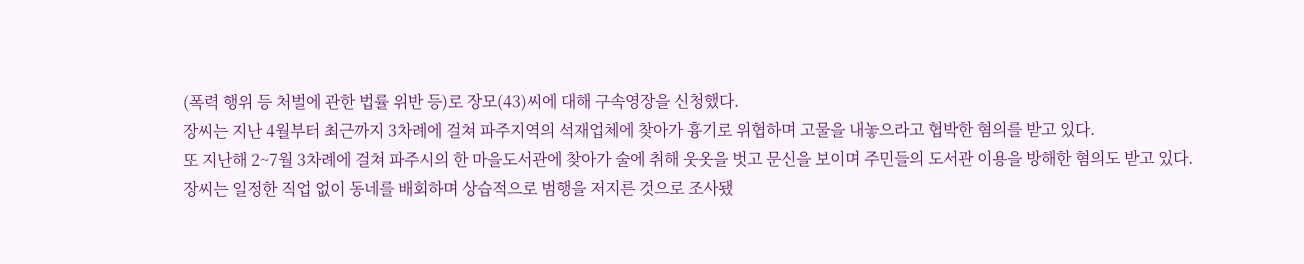(폭력 행위 등 처벌에 관한 법률 위반 등)로 장모(43)씨에 대해 구속영장을 신청했다.
장씨는 지난 4월부터 최근까지 3차례에 걸쳐 파주지역의 석재업체에 찾아가 흉기로 위협하며 고물을 내놓으라고 협박한 혐의를 받고 있다.
또 지난해 2~7월 3차례에 걸쳐 파주시의 한 마을도서관에 찾아가 술에 취해 웃옷을 벗고 문신을 보이며 주민들의 도서관 이용을 방해한 혐의도 받고 있다.
장씨는 일정한 직업 없이 동네를 배회하며 상습적으로 범행을 저지른 것으로 조사됐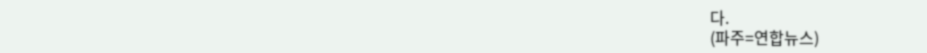다.
(파주=연합뉴스)